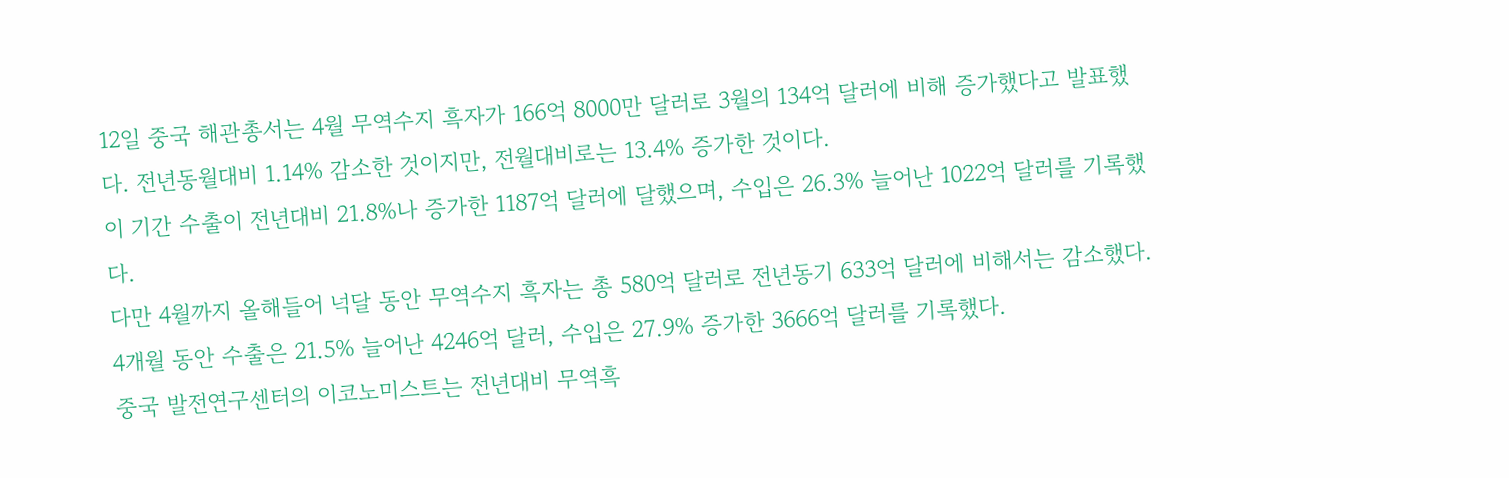12일 중국 해관총서는 4월 무역수지 흑자가 166억 8000만 달러로 3월의 134억 달러에 비해 증가했다고 발표했다. 전년동월대비 1.14% 감소한 것이지만, 전월대비로는 13.4% 증가한 것이다.
이 기간 수출이 전년대비 21.8%나 증가한 1187억 달러에 달했으며, 수입은 26.3% 늘어난 1022억 달러를 기록했다.
다만 4월까지 올해들어 넉달 동안 무역수지 흑자는 총 580억 달러로 전년동기 633억 달러에 비해서는 감소했다.
4개월 동안 수출은 21.5% 늘어난 4246억 달러, 수입은 27.9% 증가한 3666억 달러를 기록했다.
중국 발전연구센터의 이코노미스트는 전년대비 무역흑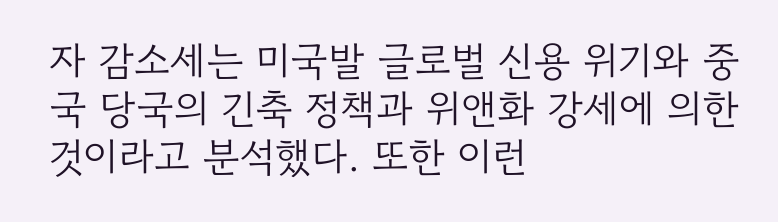자 감소세는 미국발 글로벌 신용 위기와 중국 당국의 긴축 정책과 위앤화 강세에 의한 것이라고 분석했다. 또한 이런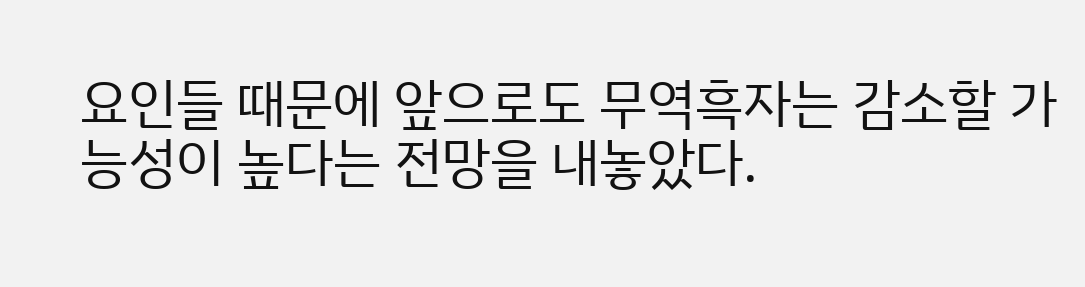요인들 때문에 앞으로도 무역흑자는 감소할 가능성이 높다는 전망을 내놓았다.